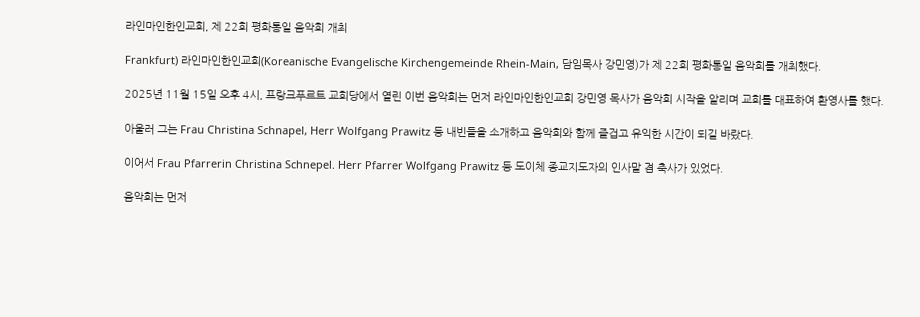라인마인한인교회, 제 22회 평화통일 음악회 개최

Frankfurt) 라인마인한인교회(Koreanische Evangelische Kirchengemeinde Rhein-Main, 담임목사 강민영)가 제 22회 평화통일 음악회를 개최했다.

2025년 11월 15일 오후 4시, 프랑크푸르트 교회당에서 열린 이번 음악회는 먼저 라인마인한인교회 강민영 목사가 음악회 시작을 알리며 교회를 대표하여 환영사를 했다.

아울러 그는 Frau Christina Schnapel, Herr Wolfgang Prawitz 등 내빈들을 소개하고 음악회와 함께 즐겁고 유익한 시간이 되길 바랐다.

이어서 Frau Pfarrerin Christina Schnepel. Herr Pfarrer Wolfgang Prawitz 등 도이체 종교지도자의 인사말 겸 축사가 있었다.

음악회는 먼저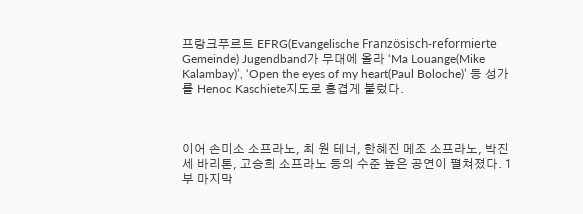프랑크푸르트 EFRG(Evangelische Französisch-reformierte Gemeinde) Jugendband가 무대에 올라 ‘Ma Louange(Mike Kalambay)’, ‘Open the eyes of my heart(Paul Boloche)’ 등 성가를 Henoc Kaschiete지도로 흥겹게 불렀다.



이어 손미소 소프라노, 최 원 테너, 한혜진 메조 소프라노, 박진세 바리톤, 고승희 소프라노 등의 수준 높은 공연이 펼쳐졌다. 1부 마지막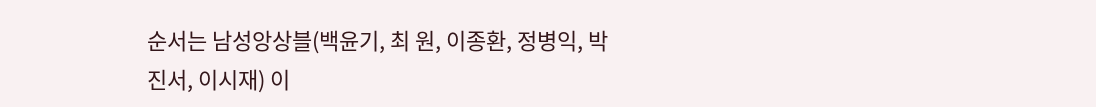순서는 남성앙상블(백윤기, 최 원, 이종환, 정병익, 박진서, 이시재) 이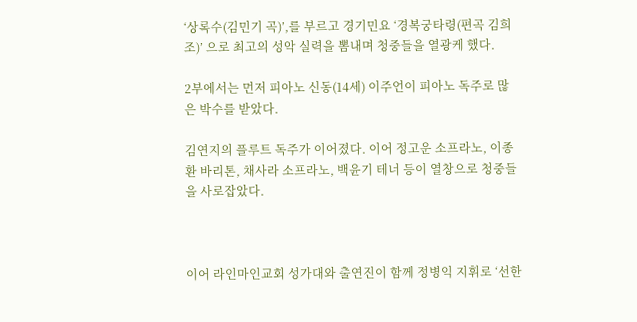‘상록수(김민기 곡)’,를 부르고 경기민요 ‘경복궁타령(편곡 김희조)’ 으로 최고의 성악 실력을 뽐내며 청중들을 열광케 했다.

2부에서는 먼저 피아노 신동(14세) 이주언이 피아노 독주로 많은 박수를 받았다.

김연지의 플루트 독주가 이어졌다. 이어 정고운 소프라노, 이종환 바리톤, 채사라 소프라노, 백윤기 테너 등이 열창으로 청중들을 사로잡았다.



이어 라인마인교회 성가대와 출연진이 함께 정병익 지휘로 ‘선한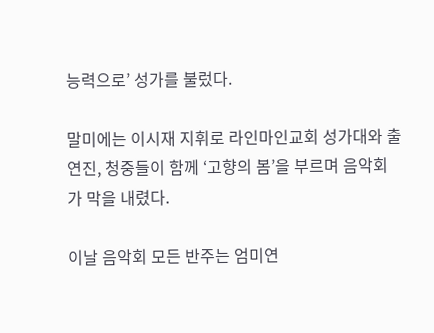능력으로’ 성가를 불렀다.

말미에는 이시재 지휘로 라인마인교회 성가대와 출연진, 청중들이 함께 ‘고향의 봄’을 부르며 음악회가 막을 내렸다.

이날 음악회 모든 반주는 엄미연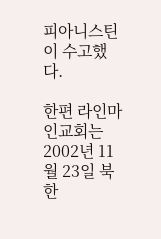피아니스틴이 수고했다.

한편 라인마인교회는 2002년 11월 23일 북한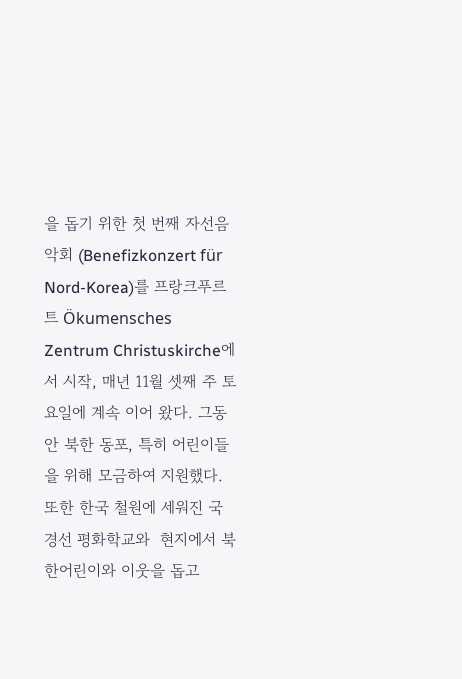을 돕기 위한 첫 번째 자선음악회 (Benefizkonzert für Nord-Korea)를 프랑크푸르트 Ökumensches Zentrum Christuskirche에서 시작, 매년 11월 셋째 주 토요일에 계속 이어 왔다. 그동안 북한 동포, 특히 어린이들을 위해 모금하여 지원했다.  또한 한국 철원에 세워진 국경선 평화학교와  현지에서 북한어린이와 이웃을 돕고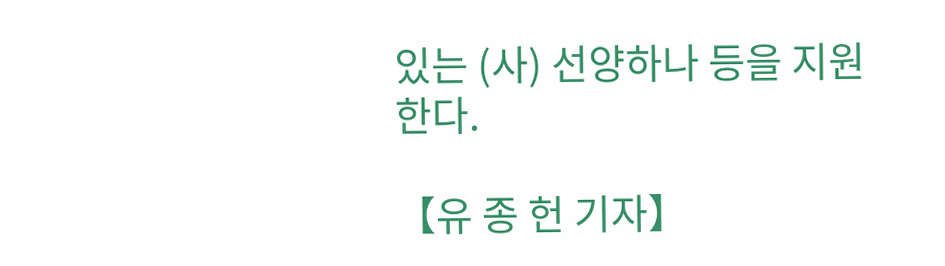있는 (사) 선양하나 등을 지원한다.

【유 종 헌 기자】